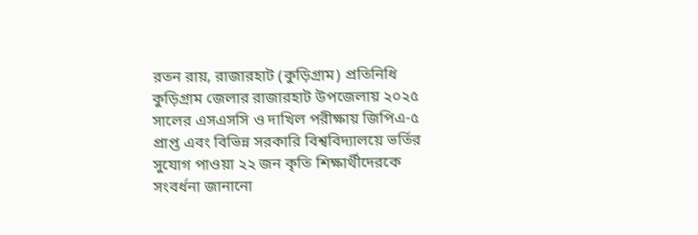রতন রায়, রাজারহাট (কুড়িগ্রাম) প্রতিনিধি
কুড়িগ্রাম জেলার রাজারহাট উপজেলায় ২০২৫ সালের এসএসসি ও দাখিল পরীক্ষায় জিপিএ-৫ প্রাপ্ত এবং বিভিন্ন সরকারি বিশ্ববিদ্যালয়ে ভর্তির সুযোগ পাওয়া ২২ জন কৃতি শিক্ষার্থীদেরকে সংবর্ধনা জানানো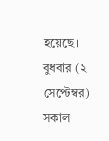হয়েছে।
বুধবার (২ সেপ্টেম্বর) সকাল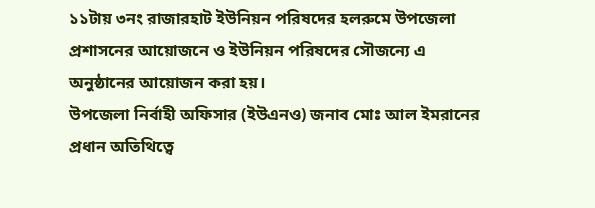১১টায় ৩নং রাজারহাট ইউনিয়ন পরিষদের হলরুমে উপজেলা প্রশাসনের আয়োজনে ও ইউনিয়ন পরিষদের সৌজন্যে এ অনুষ্ঠানের আয়োজন করা হয়।
উপজেলা নির্বাহী অফিসার (ইউএনও) জনাব মোঃ আল ইমরানের প্রধান অতিথিত্বে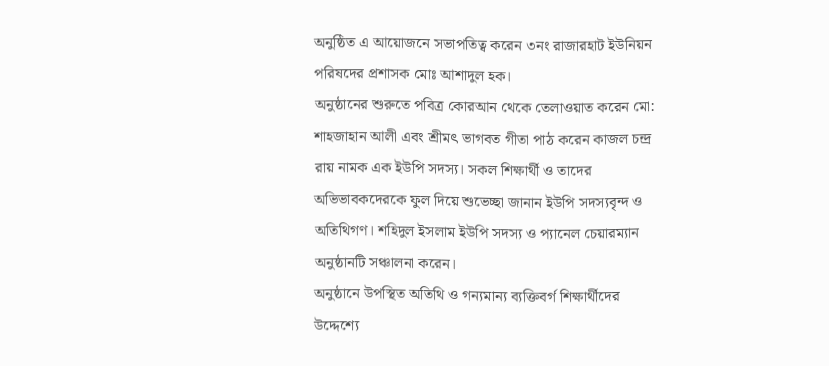অনুষ্ঠিত এ আয়োজনে সভাপতিত্ব করেন ৩নং রাজারহাট ইউনিয়ন পরিষদের প্রশাসক মোঃ আশাদুল হক।
অনুষ্ঠানের শুরুতে পবিত্র কোরআন থেকে তেলাওয়াত করেন মো: শাহজাহান আলী এবং শ্রীমৎ ভাগবত গীতা পাঠ করেন কাজল চন্দ্র রায় নামক এক ইউপি সদস্য। সকল শিক্ষার্থী ও তাদের অভিভাবকদেরকে ফুল দিয়ে শুভেচ্ছা জানান ইউপি সদস্যবৃন্দ ও অতিথিগণ। শহিদুল ইসলাম ইউপি সদস্য ও প্যানেল চেয়ারম্যান অনুষ্ঠানটি সঞ্চালনা করেন।
অনুষ্ঠানে উপস্থিত অতিথি ও গন্যমান্য ব্যক্তিবর্গ শিক্ষার্থীদের উদ্দেশ্যে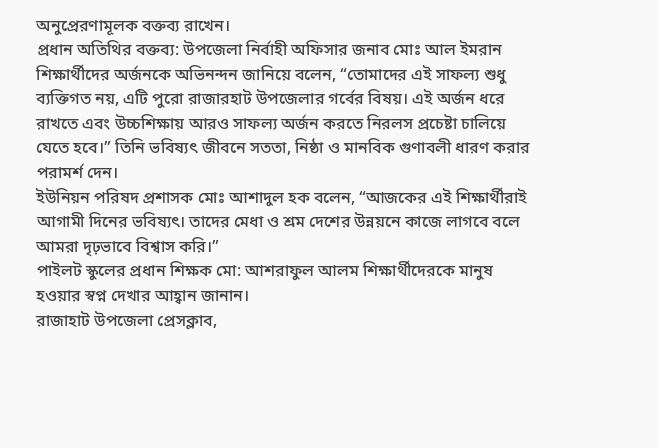অনুপ্রেরণামূলক বক্তব্য রাখেন।
প্রধান অতিথির বক্তব্য: উপজেলা নির্বাহী অফিসার জনাব মোঃ আল ইমরান শিক্ষার্থীদের অর্জনকে অভিনন্দন জানিয়ে বলেন, “তোমাদের এই সাফল্য শুধু ব্যক্তিগত নয়, এটি পুরো রাজারহাট উপজেলার গর্বের বিষয়। এই অর্জন ধরে রাখতে এবং উচ্চশিক্ষায় আরও সাফল্য অর্জন করতে নিরলস প্রচেষ্টা চালিয়ে যেতে হবে।” তিনি ভবিষ্যৎ জীবনে সততা, নিষ্ঠা ও মানবিক গুণাবলী ধারণ করার পরামর্শ দেন।
ইউনিয়ন পরিষদ প্রশাসক মোঃ আশাদুল হক বলেন, “আজকের এই শিক্ষার্থীরাই আগামী দিনের ভবিষ্যৎ। তাদের মেধা ও শ্রম দেশের উন্নয়নে কাজে লাগবে বলে আমরা দৃঢ়ভাবে বিশ্বাস করি।”
পাইলট স্কুলের প্রধান শিক্ষক মো: আশরাফুল আলম শিক্ষার্থীদেরকে মানুষ হওয়ার স্বপ্ন দেখার আহ্বান জানান।
রাজাহাট উপজেলা প্রেসক্লাব,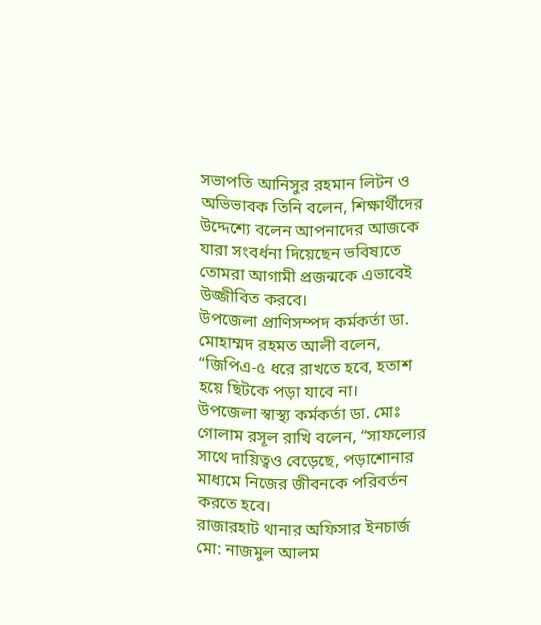সভাপতি আনিসুর রহমান লিটন ও অভিভাবক তিনি বলেন, শিক্ষার্থীদের উদ্দেশ্যে বলেন আপনাদের আজকে যারা সংবর্ধনা দিয়েছেন ভবিষ্যতে তোমরা আগামী প্রজন্মকে এভাবেই উজ্জীবিত করবে।
উপজেলা প্রাণিসম্পদ কর্মকর্তা ডা. মোহাম্মদ রহমত আলী বলেন, “জিপিএ-৫ ধরে রাখতে হবে, হতাশ হয়ে ছিটকে পড়া যাবে না।
উপজেলা স্বাস্থ্য কর্মকর্তা ডা. মোঃ গোলাম রসূল রাখি বলেন, “সাফল্যের সাথে দায়িত্বও বেড়েছে, পড়াশোনার মাধ্যমে নিজের জীবনকে পরিবর্তন করতে হবে।
রাজারহাট থানার অফিসার ইনচার্জ মো: নাজমুল আলম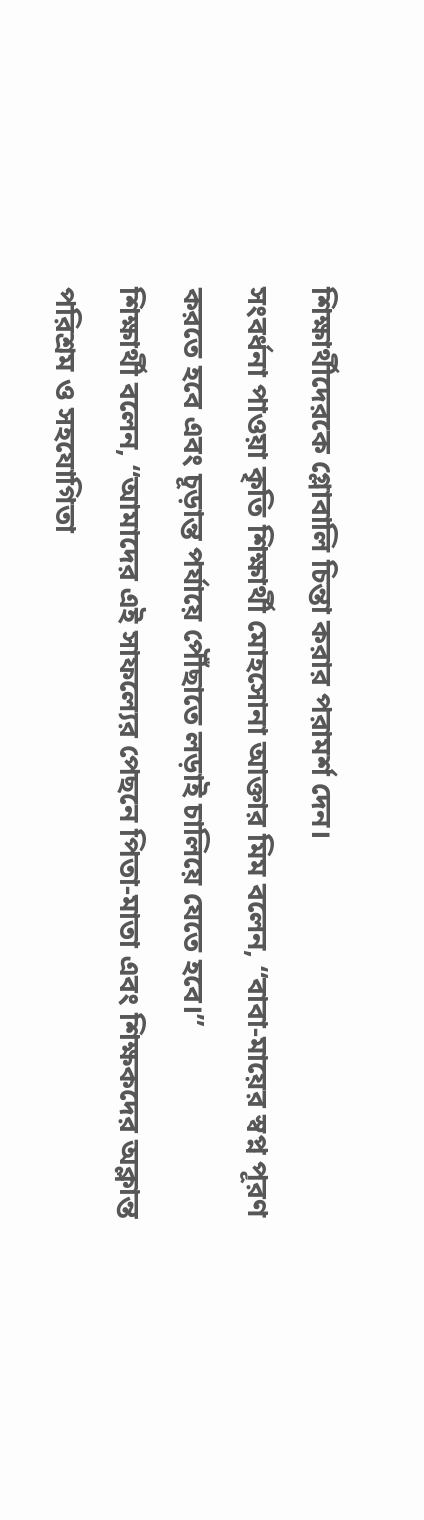শিক্ষার্থীদেরকে গ্লোবালি চিন্তা করার পরামর্শ দেন।
সংবর্ধনা পাওয়া কৃতি শিক্ষার্থী মোহসোনা আক্তার মিম বলেন, “বাবা-মায়ের স্বপ্ন পূরণ করতে হবে এবং চূড়ান্ত পর্যায়ে পৌঁছাতে লড়াই চালিয়ে যেতে হবে।”
শিক্ষার্থী বলেন, “আমাদের এই সাফল্যের পেছনে পিতা-মাতা এবং শিক্ষকদের অক্লান্ত পরিশ্রম ও সহযোগিতা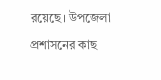রয়েছে। উপজেলা প্রশাসনের কাছ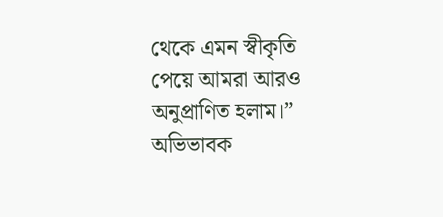থেকে এমন স্বীকৃতি পেয়ে আমরা আরও অনুপ্রাণিত হলাম।”
অভিভাবক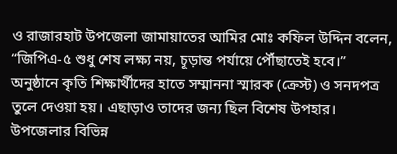ও রাজারহাট উপজেলা জামায়াতের আমির মোঃ কফিল উদ্দিন বলেন, “জিপিএ-৫ শুধু শেষ লক্ষ্য নয়, চূড়ান্ত পর্যায়ে পৌঁছাতেই হবে।”
অনুষ্ঠানে কৃতি শিক্ষার্থীদের হাতে সম্মাননা স্মারক (ক্রেস্ট) ও সনদপত্র তুলে দেওয়া হয়। এছাড়াও তাদের জন্য ছিল বিশেষ উপহার।
উপজেলার বিভিন্ন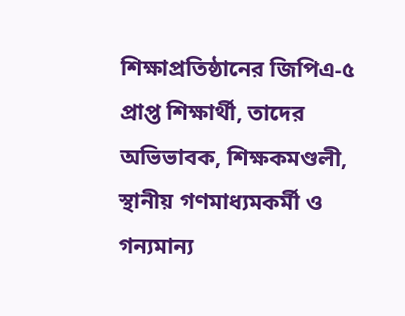শিক্ষাপ্রতিষ্ঠানের জিপিএ-৫ প্রাপ্ত শিক্ষার্থী, তাদের অভিভাবক, শিক্ষকমণ্ডলী, স্থানীয় গণমাধ্যমকর্মী ও গন্যমান্য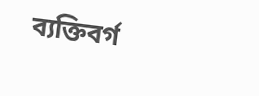ব্যক্তিবর্গ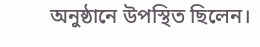অনুষ্ঠানে উপস্থিত ছিলেন।